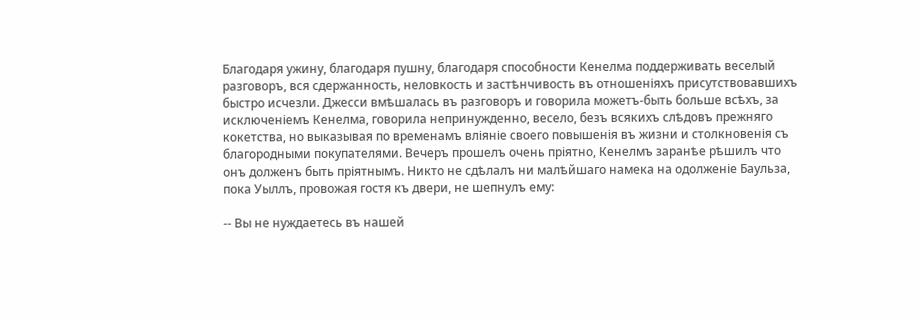Благодаря ужину, благодаря пушну, благодаря способности Кенелма поддерживать веселый разговоръ, вся сдержанность, неловкость и застѣнчивость въ отношеніяхъ присутствовавшихъ быстро исчезли. Джесси вмѣшалась въ разговоръ и говорила можетъ-быть больше всѣхъ, за исключеніемъ Кенелма, говорила непринужденно, весело, безъ всякихъ слѣдовъ прежняго кокетства, но выказывая по временамъ вліяніе своего повышенія въ жизни и столкновенія съ благородными покупателями. Вечеръ прошелъ очень пріятно, Кенелмъ заранѣе рѣшилъ что онъ долженъ быть пріятнымъ. Никто не сдѣлалъ ни малѣйшаго намека на одолженіе Баульза, пока Уыллъ, провожая гостя къ двери, не шепнулъ ему:

-- Вы не нуждаетесь въ нашей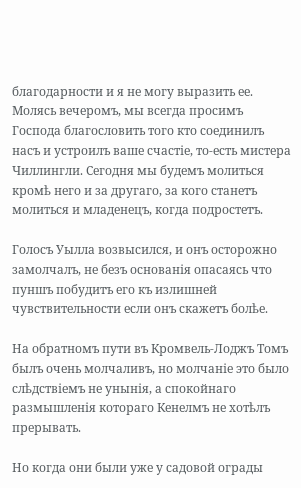благодарности и я не могу выразить ее. Молясь вечеромъ, мы всегда просимъ Господа благословить того кто соединилъ насъ и устроилъ ваше счастіе, то-есть мистера Чиллингли. Сегодня мы будемъ молиться кромѣ него и за другаго, за кого станетъ молиться и младенецъ, когда подростетъ.

Голосъ Уылла возвысился, и онъ осторожно замолчалъ, не безъ основанія опасаясь что пуншъ побудитъ его къ излишней чувствительности если онъ скажетъ болѣе.

На обратномъ пути въ Кромвель-Лоджъ Томъ былъ очень молчаливъ, но молчаніе это было слѣдствіемъ не унынія, а спокойнаго размышленія котораго Кенелмъ не хотѣлъ прерывать.

Но когда они были уже у садовой ограды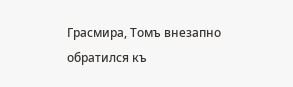Грасмира, Томъ внезапно обратился къ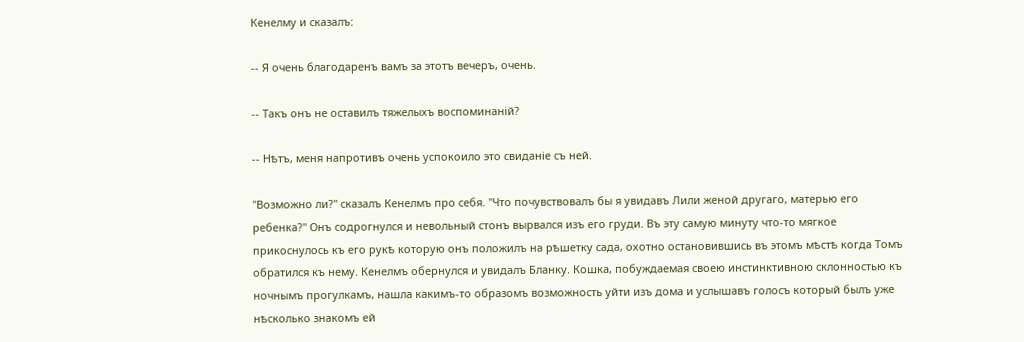Кенелму и сказалъ:

-- Я очень благодаренъ вамъ за этотъ вечеръ, очень.

-- Такъ онъ не оставилъ тяжелыхъ воспоминаній?

-- Нѣтъ, меня напротивъ очень успокоило это свиданіе съ ней.

"Возможно ли?" сказалъ Кенелмъ про себя. "Что почувствовалъ бы я увидавъ Лили женой другаго, матерью его ребенка?" Онъ содрогнулся и невольный стонъ вырвался изъ его груди. Въ эту самую минуту что-то мягкое прикоснулось къ его рукѣ которую онъ положилъ на рѣшетку сада, охотно остановившись въ этомъ мѣстѣ когда Томъ обратился къ нему. Кенелмъ обернулся и увидалъ Бланку. Кошка, побуждаемая своею инстинктивною склонностью къ ночнымъ прогулкамъ, нашла какимъ-то образомъ возможность уйти изъ дома и услышавъ голосъ который былъ уже нѣсколько знакомъ ей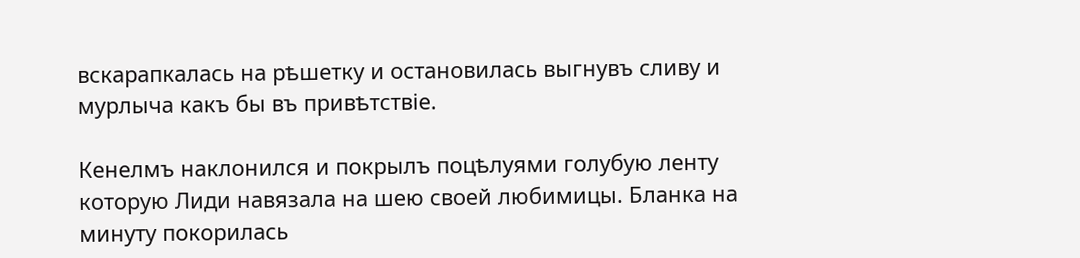вскарапкалась на рѣшетку и остановилась выгнувъ сливу и мурлыча какъ бы въ привѣтствіе.

Кенелмъ наклонился и покрылъ поцѣлуями голубую ленту которую Лиди навязала на шею своей любимицы. Бланка на минуту покорилась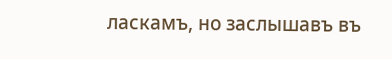ласкамъ, но заслышавъ въ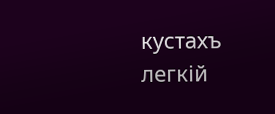кустахъ легкій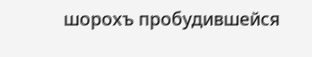шорохъ пробудившейся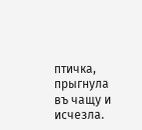птичка, прыгнула въ чащу и исчезла.